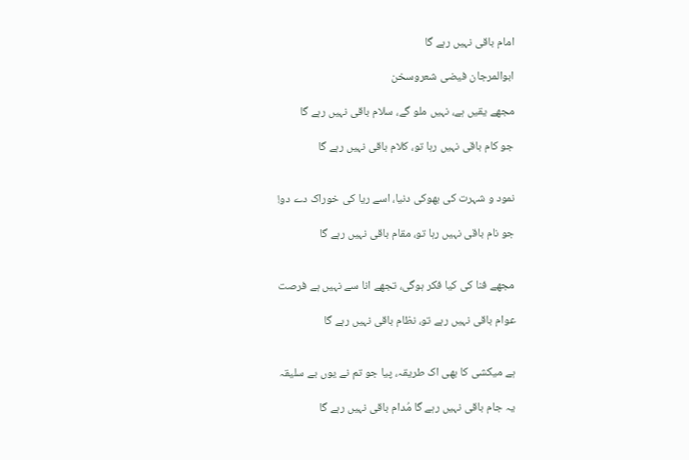امام باقی نہیں رہے گا

ابوالمرجان فیضی شعروسخن

مجھے یقیں ہے، نہیں ملو گے، سلام باقی نہیں رہے گا

جو کام باقی نہیں رہا تو، کلام باقی نہیں رہے گا


نمود و شہرت کی بھوکی دنیا، اسے ریا کی خوراک دے دو!

جو نام باقی نہیں رہا تو، مقام باقی نہیں رہے گا


مجھے فنا کی کیا فکر ہوگی، تجھے انا سے نہیں ہے فرصت

عوام باقی نہیں رہے تو، نظام باقی نہیں رہے گا


ہے میکشی کا بھی اک طریقہ، پیا جو تم نے یوں بے سلیقہ

یہ جام باقی نہیں رہے گا مُدام باقی نہیں رہے گا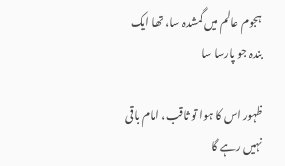ہجوم عالم میں گمشدہ سا، تھا ایک بندہ جو پارسا سا

ظہور اس کا ہوا تو ثاقب، امام باقی نہیں رہے گا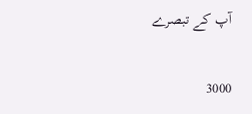آپ کے تبصرے

3000